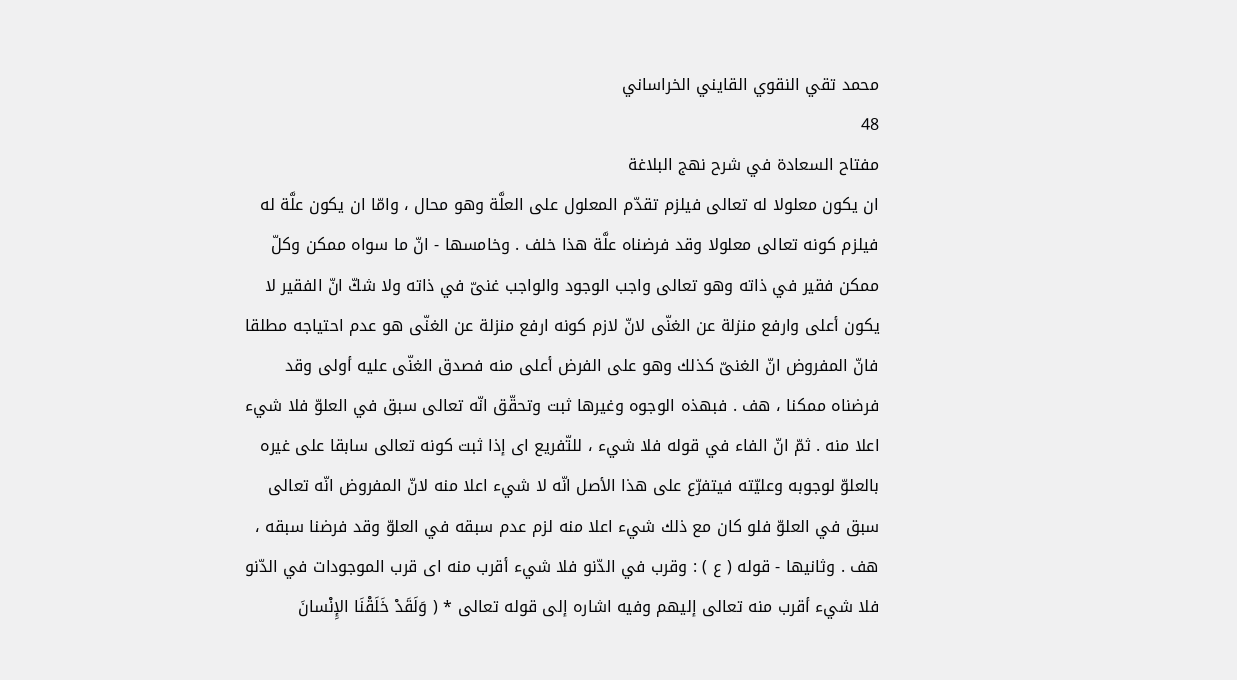محمد تقي النقوي القايني الخراساني
48
مفتاح السعادة في شرح نهج البلاغة
ان يكون معلولا له تعالى فيلزم تقدّم المعلول على العلَّة وهو محال ، وامّا ان يكون علَّة له فيلزم كونه تعالى معلولا وقد فرضناه علَّة هذا خلف . وخامسها - انّ ما سواه ممكن وكلّ ممكن فقير في ذاته وهو تعالى واجب الوجود والواجب غنىّ في ذاته ولا شكّ انّ الفقير لا يكون أعلى وارفع منزلة عن الغنّى لانّ لازم كونه ارفع منزلة عن الغنّى هو عدم احتياجه مطلقا فانّ المفروض انّ الغنىّ كذلك وهو على الفرض أعلى منه فصدق الغنّى عليه أولى وقد فرضناه ممكنا ، هف . فبهذه الوجوه وغيرها ثبت وتحقّق انّه تعالى سبق في العلوّ فلا شيء اعلا منه . ثمّ انّ الفاء في قوله فلا شيء ، للتّفريع اى إذا ثبت كونه تعالى سابقا على غيره بالعلوّ لوجوبه وعليّته فيتفرّع على هذا الأصل انّه لا شيء اعلا منه لانّ المفروض انّه تعالى سبق في العلوّ فلو كان مع ذلك شيء اعلا منه لزم عدم سبقه في العلوّ وقد فرضنا سبقه ، هف . وثانيها - قوله ( ع ) : وقرب في الدّنو فلا شيء أقرب منه اى قرب الموجودات في الدّنو فلا شيء أقرب منه تعالى إليهم وفيه اشاره إلى قوله تعالى * ( وَلَقَدْ خَلَقْنَا الإِنْسانَ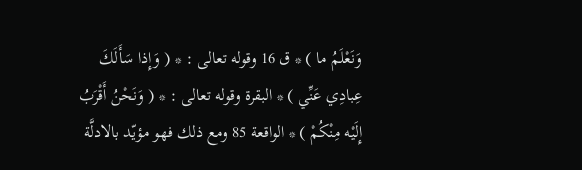وَنَعْلَمُ ما ) * ق 16 وقوله تعالى : * ( وَإِذا سَأَلَكَ عِبادِي عَنِّي ) * البقرة وقوله تعالى : * ( وَنَحْنُ أَقْرَبُ إِلَيْه مِنْكُمْ ) * الواقعة 85 ومع ذلك فهو مؤيّد بالادلَّة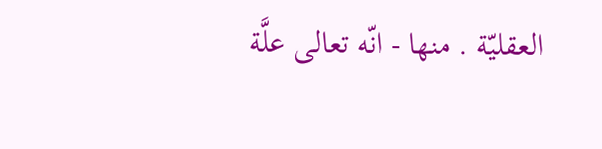العقليّة . منها - انّه تعالى علَّة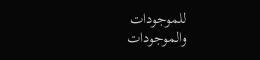للموجودات والموجودات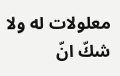معلولات له ولا شكّ انّ